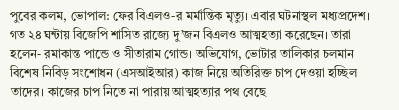পুবের কলম, ভোপাল: ফের বিএলও-র মর্মান্তিক মৃত্যু। এবার ঘটনাস্থল মধ্যপ্রদেশ। গত ২৪ ঘন্টায় বিজেপি শাসিত রাজ্যে দু’জন বিএলও আত্মহত্যা করেছেন। তারা হলেন- রমাকান্ত পান্ডে ও সীতারাম গোন্ড। অভিযোগ, ভোটার তালিকার চলমান বিশেষ নিবিড় সংশোধন (এসআইআর) কাজ নিয়ে অতিরিক্ত চাপ দেওয়া হচ্ছিল তাদের। কাজের চাপ নিতে না পারায় আত্মহত্যার পথ বেছে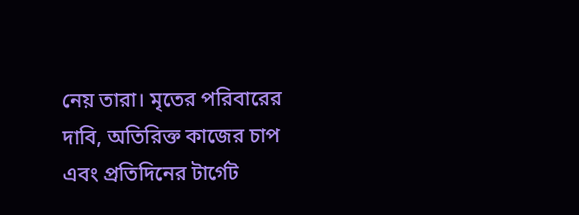নেয় তারা। মৃতের পরিবারের দাবি, অতিরিক্ত কাজের চাপ এবং প্রতিদিনের টার্গেট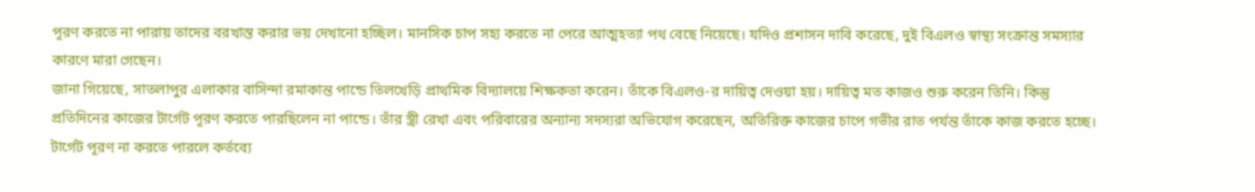পূরণ করতে না পারায় তাদের বরখাস্ত করার ভয় দেখানো হচ্ছিল। মানসিক চাপ সহ্য করতে না পেরে আত্মহত্যা পথ বেছে নিয়েছে। যদিও প্রশাসন দাবি করেছে, দুই বিএলও স্বাস্থ্য সংক্রান্ত সমস্যার কারণে মারা গেছেন।
জানা গিয়েছে, সাতলাপুর এলাকার বাসিন্দা রমাকান্ত পান্ডে তিলখেড়ি প্রাথমিক বিদ্যালয়ে শিক্ষকতা করেন। তাঁকে বিএলও-র দায়িত্ব দেওয়া হয়। দায়িত্ব মত কাজও শুরু করেন তিনি। কিন্তু প্রতিদিনের কাজের টার্গেট পূরণ করতে পারছিলেন না পান্ডে। তাঁর স্ত্রী রেখা এবং পরিবারের অন্যান্য সদস্যরা অভিযোগ করেছেন, অতিরিক্ত কাজের চাপে গভীর রাত পর্যন্ত তাঁকে কাজ করতে হচ্ছে। টার্গেট পূরণ না করতে পারলে কর্তব্যে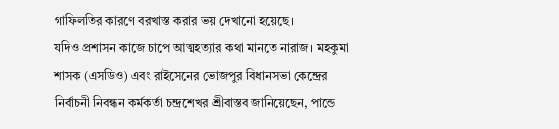গাফিলতির কারণে বরখাস্ত করার ভয় দেখানো হয়েছে।
যদিও প্রশাসন কাজে চাপে আত্মহত্যার কথা মানতে নারাজ। মহকুমা শাসক (এসডিও) এবং রাইসেনের ভোজপুর বিধানসভা কেন্দ্রের নির্বাচনী নিবন্ধন কর্মকর্তা চন্দ্রশেখর শ্রীবাস্তব জানিয়েছেন, পান্ডে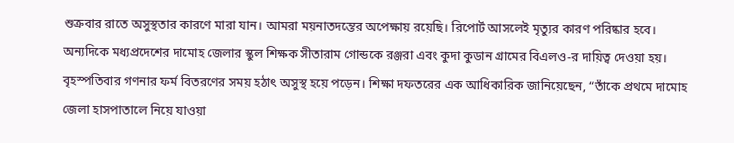শুক্রবার রাতে অসুস্থতার কারণে মারা যান। আমরা ময়নাতদন্তের অপেক্ষায় রয়েছি। রিপোর্ট আসলেই মৃত্যুর কারণ পরিষ্কার হবে।
অন্যদিকে মধ্যপ্রদেশের দামোহ জেলার স্কুল শিক্ষক সীতারাম গোন্ডকে রঞ্জরা এবং কুদা কুডান গ্রামের বিএলও-র দায়িত্ব দেওয়া হয়। বৃহস্পতিবার গণনার ফর্ম বিতরণের সময় হঠাৎ অসুস্থ হয়ে পড়েন। শিক্ষা দফতরের এক আধিকারিক জানিয়েছেন, “তাঁকে প্রথমে দামোহ জেলা হাসপাতালে নিয়ে যাওয়া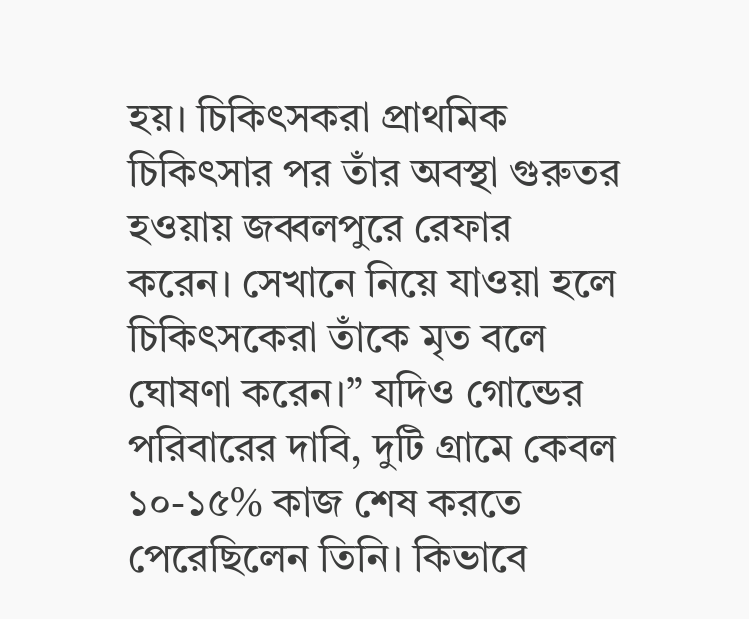হয়। চিকিৎসকরা প্রাথমিক চিকিৎসার পর তাঁর অবস্থা গুরুতর হওয়ায় জব্বলপুরে রেফার করেন। সেখানে নিয়ে যাওয়া হলে চিকিৎসকেরা তাঁকে মৃত বলে ঘোষণা করেন।” যদিও গোন্ডের পরিবারের দাবি, দুটি গ্রামে কেবল ১০-১৫% কাজ শেষ করতে পেরেছিলেন তিনি। কিভাবে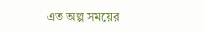এত অল্প সময়ের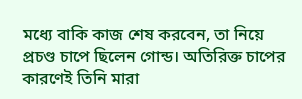মধ্যে বাকি কাজ শেষ করবেন, তা নিয়ে প্রচণ্ড চাপে ছিলেন গোন্ড। অতিরিক্ত চাপের কারণেই তিনি মারা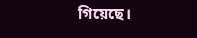গিয়েছে।